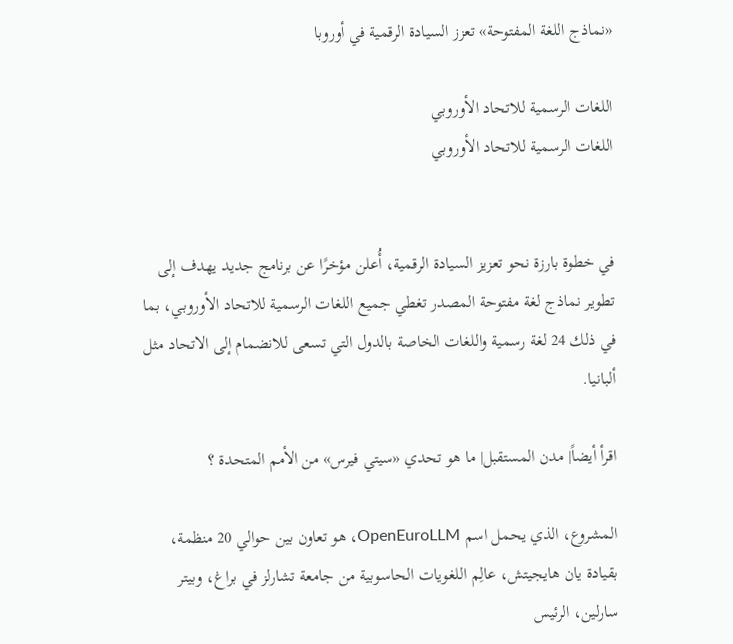«نماذج اللغة المفتوحة» تعزز السيادة الرقمية في أوروبا

اللغات الرسمية للاتحاد الأوروبي
اللغات الرسمية للاتحاد الأوروبي


في خطوة بارزة نحو تعزيز السيادة الرقمية، أُعلن مؤخرًا عن برنامج جديد يهدف إلى تطوير نماذج لغة مفتوحة المصدر تغطي جميع اللغات الرسمية للاتحاد الأوروبي، بما في ذلك 24 لغة رسمية واللغات الخاصة بالدول التي تسعى للانضمام إلى الاتحاد مثل ألبانيا.

اقرأ أيضاً| مدن المستقبل| ما هو تحدي «سيتي فيرس» من الأمم المتحدة ؟

المشروع، الذي يحمل اسم OpenEuroLLM، هو تعاون بين حوالي 20 منظمة، بقيادة يان هايجيتش، عالِم اللغويات الحاسوبية من جامعة تشارلز في براغ، وبيتر سارلين، الرئيس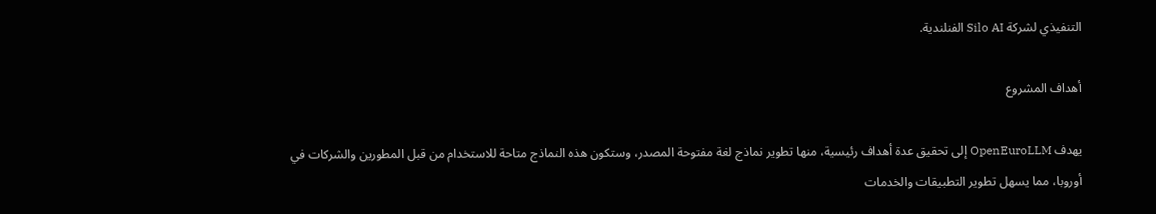التنفيذي لشركة Silo AI الفنلندية.

أهداف المشروع

يهدف OpenEuroLLM إلى تحقيق عدة أهداف رئيسية، منها تطوير نماذج لغة مفتوحة المصدر، وستكون هذه النماذج متاحة للاستخدام من قبل المطورين والشركات في أوروبا، مما يسهل تطوير التطبيقات والخدمات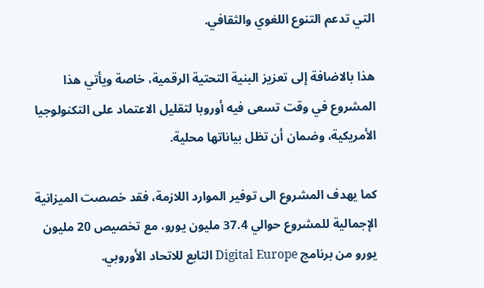التي تدعم التنوع اللغوي والثقافي.

هذا بالاضافة إلى تعزيز البنية التحتية الرقمية، خاصة ويأتي هذا المشروع في وقت تسعى فيه أوروبا لتقليل الاعتماد على التكنولوجيا الأمريكية، وضمان أن تظل بياناتها محلية.

كما يهدف المشروع الى توفير الموارد اللازمة، فقد خصصت الميزانية الإجمالية للمشروع حوالي 37.4 مليون يورو، مع تخصيص 20 مليون يورو من برنامج Digital Europe التابع للاتحاد الأوروبي.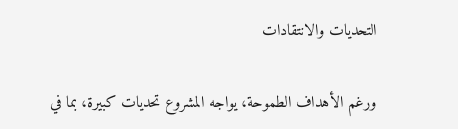التحديات والانتقادات

ورغم الأهداف الطموحة، يواجه المشروع تحديات كبيرة، بما في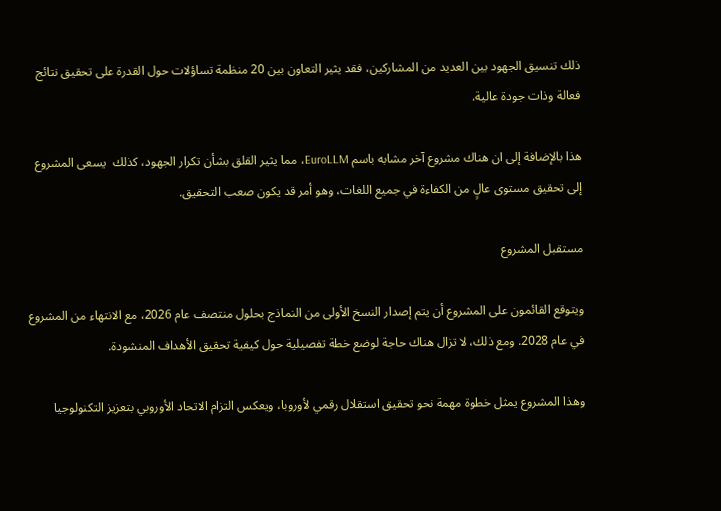ذلك تنسيق الجهود بين العديد من المشاركين، فقد يثير التعاون بين 20 منظمة تساؤلات حول القدرة على تحقيق نتائج فعالة وذات جودة عالية.

هذا بالإضافة إلى ان هناك مشروع آخر مشابه باسم EuroLLM، مما يثير القلق بشأن تكرار الجهود، كذلك  يسعى المشروع إلى تحقيق مستوى عالٍ من الكفاءة في جميع اللغات، وهو أمر قد يكون صعب التحقيق.

مستقبل المشروع

ويتوقع القائمون على المشروع أن يتم إصدار النسخ الأولى من النماذج بحلول منتصف عام 2026، مع الانتهاء من المشروع في عام 2028. ومع ذلك، لا تزال هناك حاجة لوضع خطة تفصيلية حول كيفية تحقيق الأهداف المنشودة.

وهذا المشروع يمثل خطوة مهمة نحو تحقيق استقلال رقمي لأوروبا، ويعكس التزام الاتحاد الأوروبي بتعزيز التكنولوجيا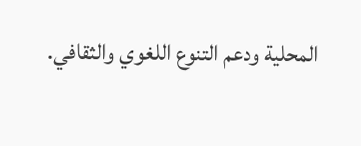المحلية ودعم التنوع اللغوي والثقافي.